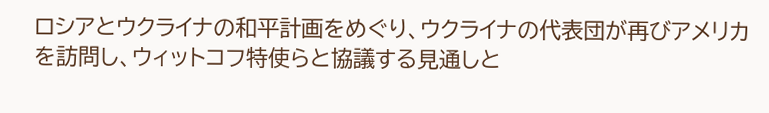ロシアとウクライナの和平計画をめぐり、ウクライナの代表団が再びアメリカを訪問し、ウィットコフ特使らと協議する見通しと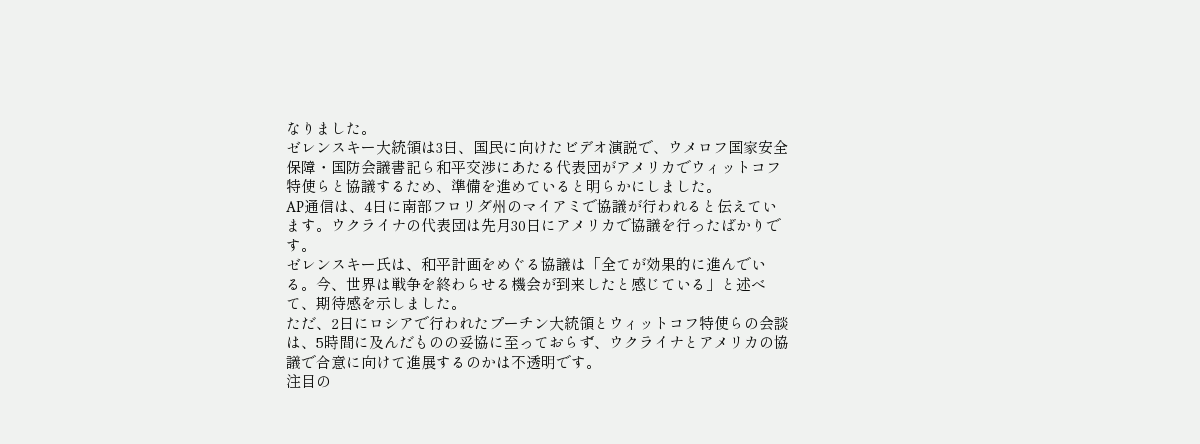なりました。
ゼレンスキー大統領は3日、国民に向けたビデオ演説で、ウメロフ国家安全保障・国防会議書記ら和平交渉にあたる代表団がアメリカでウィットコフ特使らと協議するため、準備を進めていると明らかにしました。
AP通信は、4日に南部フロリダ州のマイアミで協議が行われると伝えています。ウクライナの代表団は先月30日にアメリカで協議を行ったばかりです。
ゼレンスキー氏は、和平計画をめぐる協議は「全てが効果的に進んでいる。今、世界は戦争を終わらせる機会が到来したと感じている」と述べて、期待感を示しました。
ただ、2日にロシアで行われたプーチン大統領とウィットコフ特使らの会談は、5時間に及んだものの妥協に至っておらず、ウクライナとアメリカの協議で合意に向けて進展するのかは不透明です。
注目の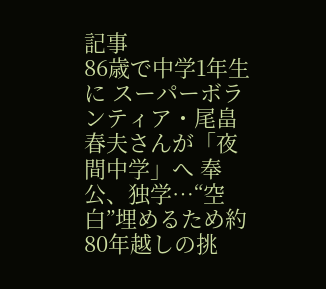記事
86歳で中学1年生に スーパーボランティア・尾畠春夫さんが「夜間中学」へ 奉公、独学…“空白”埋めるため約80年越しの挑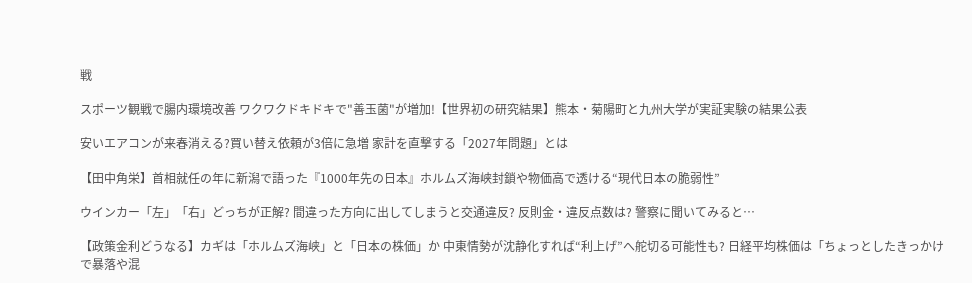戦

スポーツ観戦で腸内環境改善 ワクワクドキドキで"善玉菌"が増加!【世界初の研究結果】熊本・菊陽町と九州大学が実証実験の結果公表

安いエアコンが来春消える?買い替え依頼が3倍に急増 家計を直撃する「2027年問題」とは

【田中角栄】首相就任の年に新潟で語った『1000年先の日本』ホルムズ海峡封鎖や物価高で透ける“現代日本の脆弱性”

ウインカー「左」「右」どっちが正解? 間違った方向に出してしまうと交通違反? 反則金・違反点数は? 警察に聞いてみると…

【政策金利どうなる】カギは「ホルムズ海峡」と「日本の株価」か 中東情勢が沈静化すれば“利上げ”へ舵切る可能性も? 日経平均株価は「ちょっとしたきっかけで暴落や混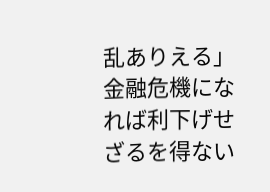乱ありえる」金融危機になれば利下げせざるを得ない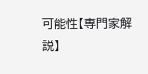可能性【専門家解説】